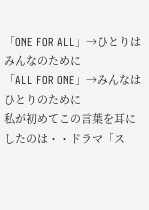「ONE FOR ALL」→ひとりはみんなのために
「ALL FOR ONE」→みんなはひとりのために
私が初めてこの言葉を耳にしたのは・・ドラマ「ス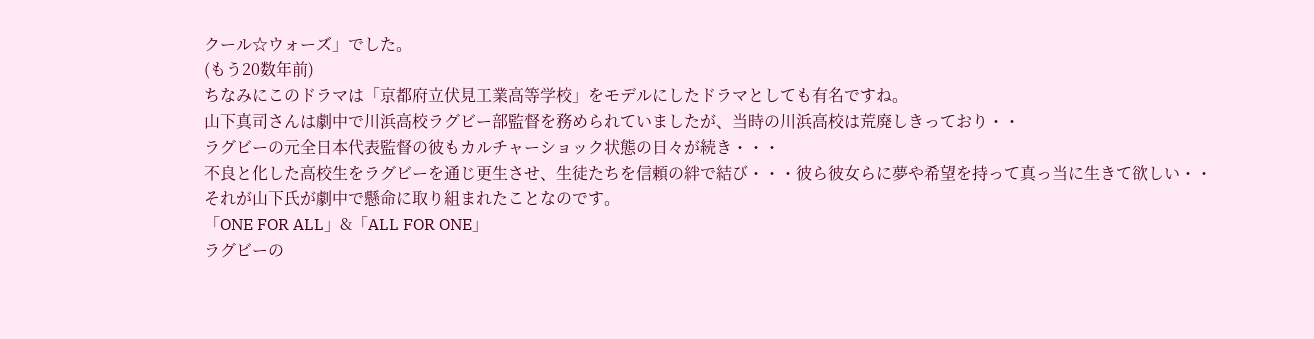クール☆ウォーズ」でした。
(もう20数年前)
ちなみにこのドラマは「京都府立伏見工業高等学校」をモデルにしたドラマとしても有名ですね。
山下真司さんは劇中で川浜高校ラグビー部監督を務められていましたが、当時の川浜高校は荒廃しきっており・・
ラグビーの元全日本代表監督の彼もカルチャーショック状態の日々が続き・・・
不良と化した高校生をラグビーを通じ更生させ、生徒たちを信頼の絆で結び・・・彼ら彼女らに夢や希望を持って真っ当に生きて欲しい・・
それが山下氏が劇中で懸命に取り組まれたことなのです。
「ONE FOR ALL」&「ALL FOR ONE」
ラグビーの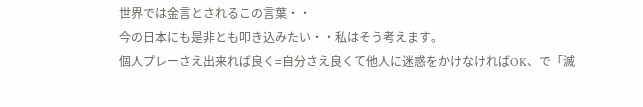世界では金言とされるこの言葉・・
今の日本にも是非とも叩き込みたい・・私はそう考えます。
個人プレーさえ出来れば良く=自分さえ良くて他人に迷惑をかけなければOK、で「滅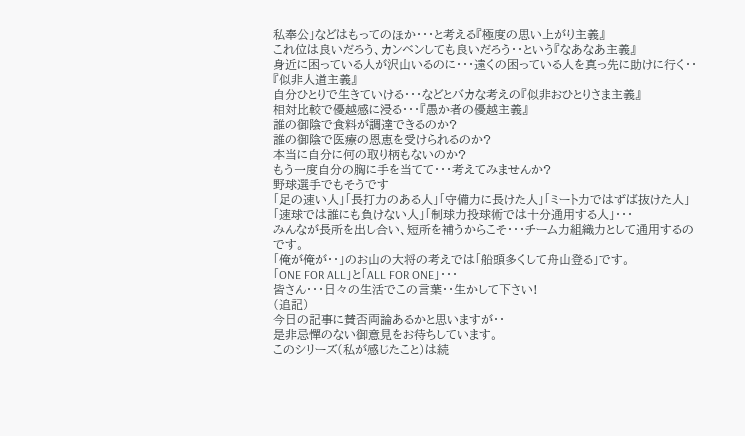私奉公」などはもってのほか・・・と考える『極度の思い上がり主義』
これ位は良いだろう、カンベンしても良いだろう・・という『なあなあ主義』
身近に困っている人が沢山いるのに・・・遠くの困っている人を真っ先に助けに行く・・『似非人道主義』
自分ひとりで生きていける・・・などとバカな考えの『似非おひとりさま主義』
相対比較で優越感に浸る・・・『愚か者の優越主義』
誰の御陰で食料が調達できるのか?
誰の御陰で医療の恩恵を受けられるのか?
本当に自分に何の取り柄もないのか?
もう一度自分の胸に手を当てて・・・考えてみませんか?
野球選手でもそうです
「足の速い人」「長打力のある人」「守備力に長けた人」「ミート力ではずば抜けた人」
「速球では誰にも負けない人」「制球力投球術では十分通用する人」・・・
みんなが長所を出し合い、短所を補うからこそ・・・チーム力組織力として通用するのです。
「俺が俺が・・」のお山の大将の考えでは「船頭多くして舟山登る」です。
「ONE FOR ALL」と「ALL FOR ONE」・・・
皆さん・・・日々の生活でこの言葉・・生かして下さい!
(追記)
今日の記事に賛否両論あるかと思いますが・・
是非忌憚のない御意見をお待ちしています。
このシリーズ(私が感じたこと)は続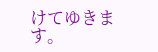けてゆきます。